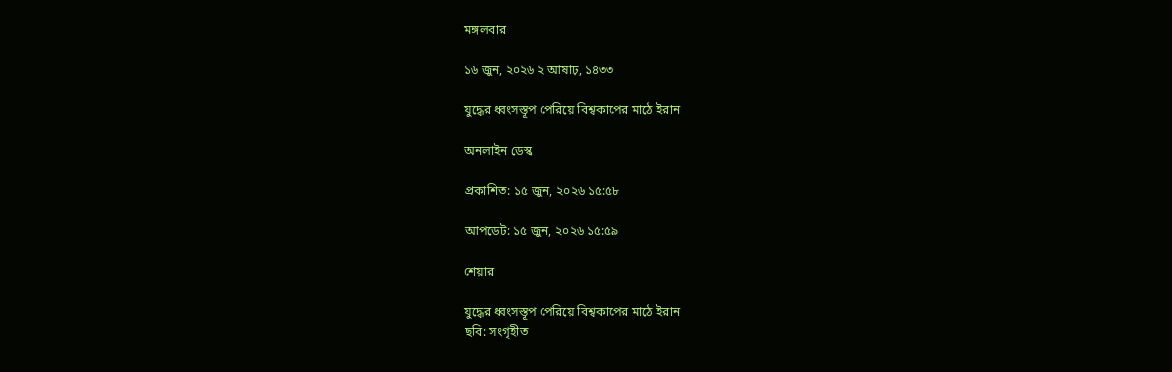মঙ্গলবার

১৬ জুন, ২০২৬ ২ আষাঢ়, ১৪৩৩

যুদ্ধের ধ্বংসস্তূপ পেরিয়ে বিশ্বকাপের মাঠে ইরান

অনলাইন ডেস্ক

প্রকাশিত: ১৫ জুন, ২০২৬ ১৫:৫৮

আপডেট: ১৫ জুন, ২০২৬ ১৫:৫৯

শেয়ার

যুদ্ধের ধ্বংসস্তূপ পেরিয়ে বিশ্বকাপের মাঠে ইরান
ছবি: সংগৃহীত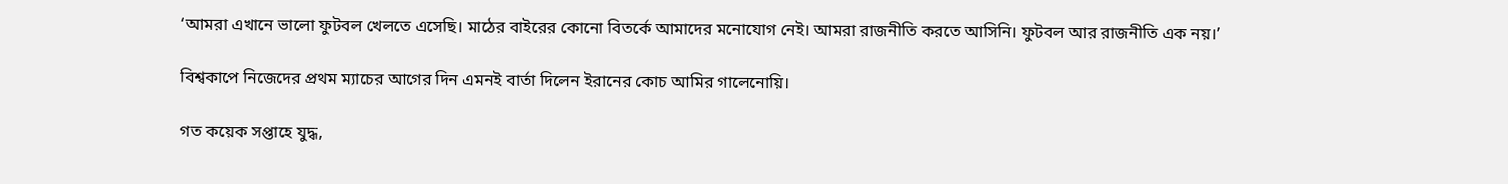‘আমরা এখানে ভালো ফুটবল খেলতে এসেছি। মাঠের বাইরের কোনো বিতর্কে আমাদের মনোযোগ নেই। আমরা রাজনীতি করতে আসিনি। ফুটবল আর রাজনীতি এক নয়।’

বিশ্বকাপে নিজেদের প্রথম ম্যাচের আগের দিন এমনই বার্তা দিলেন ইরানের কোচ আমির গালেনোয়ি।

গত কয়েক সপ্তাহে যুদ্ধ,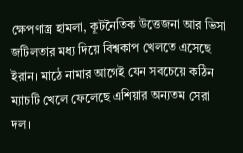ক্ষেপণাস্ত্র হামলা, কূটনৈতিক উত্তেজনা আর ভিসা জটিলতার মধ্য দিয়ে বিশ্বকাপ খেলতে এসেছে ইরান। মাঠে নামার আগেই যেন সবচেয়ে কঠিন ম্যাচটি খেলে ফেলেছে এশিয়ার অন্যতম সেরা দল।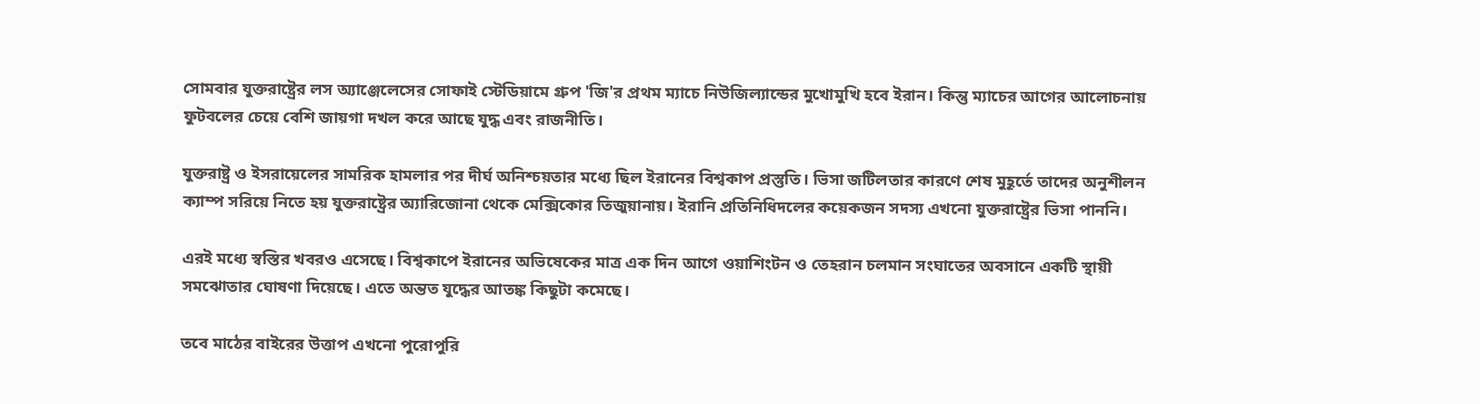সোমবার যুক্তরাষ্ট্রের লস অ্যাঞ্জেলেসের সোফাই স্টেডিয়ামে গ্রুপ 'জি'র প্রথম ম্যাচে নিউজিল্যান্ডের মুখোমুখি হবে ইরান। কিন্তু ম্যাচের আগের আলোচনায় ফুটবলের চেয়ে বেশি জায়গা দখল করে আছে যুদ্ধ এবং রাজনীতি।

যুক্তরাষ্ট্র ও ইসরায়েলের সামরিক হামলার পর দীর্ঘ অনিশ্চয়তার মধ্যে ছিল ইরানের বিশ্বকাপ প্রস্তুতি। ভিসা জটিলতার কারণে শেষ মুহূর্তে তাদের অনুশীলন ক্যাম্প সরিয়ে নিতে হয় যুক্তরাষ্ট্রের অ্যারিজোনা থেকে মেক্সিকোর তিজুয়ানায়। ইরানি প্রতিনিধিদলের কয়েকজন সদস্য এখনো যুক্তরাষ্ট্রের ভিসা পাননি।

এরই মধ্যে স্বস্তির খবরও এসেছে। বিশ্বকাপে ইরানের অভিষেকের মাত্র এক দিন আগে ওয়াশিংটন ও তেহরান চলমান সংঘাতের অবসানে একটি স্থায়ী সমঝোতার ঘোষণা দিয়েছে। এতে অন্তত যুদ্ধের আতঙ্ক কিছুটা কমেছে।

তবে মাঠের বাইরের উত্তাপ এখনো পুরোপুরি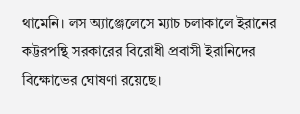থামেনি। লস অ্যাঞ্জেলেসে ম্যাচ চলাকালে ইরানের কট্টরপন্থি সরকারের বিরোধী প্রবাসী ইরানিদের বিক্ষোভের ঘোষণা রয়েছে।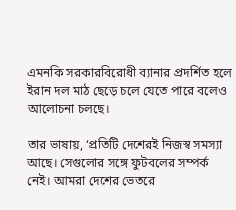এমনকি সরকারবিরোধী ব্যানার প্রদর্শিত হলে ইরান দল মাঠ ছেড়ে চলে যেতে পারে বলেও আলোচনা চলছে।

তার ভাষায়, ‘প্রতিটি দেশেরই নিজস্ব সমস্যা আছে। সেগুলোর সঙ্গে ফুটবলের সম্পর্ক নেই। আমরা দেশের ভেতরে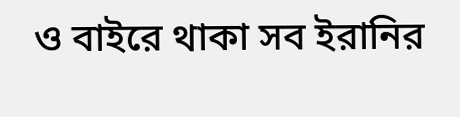ও বাইরে থাকা সব ইরানির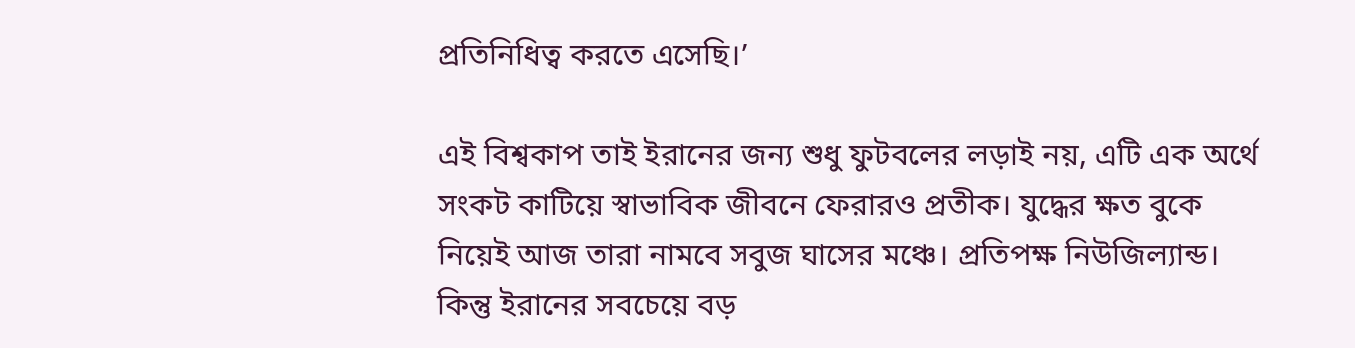প্রতিনিধিত্ব করতে এসেছি।’

এই বিশ্বকাপ তাই ইরানের জন্য শুধু ফুটবলের লড়াই নয়, এটি এক অর্থে সংকট কাটিয়ে স্বাভাবিক জীবনে ফেরারও প্রতীক। যুদ্ধের ক্ষত বুকে নিয়েই আজ তারা নামবে সবুজ ঘাসের মঞ্চে। প্রতিপক্ষ নিউজিল্যান্ড। কিন্তু ইরানের সবচেয়ে বড়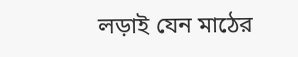লড়াই যেন মাঠের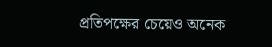প্রতিপক্ষের চেয়েও অনেক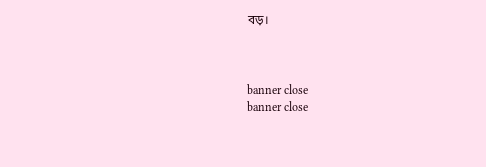বড়।



banner close
banner close